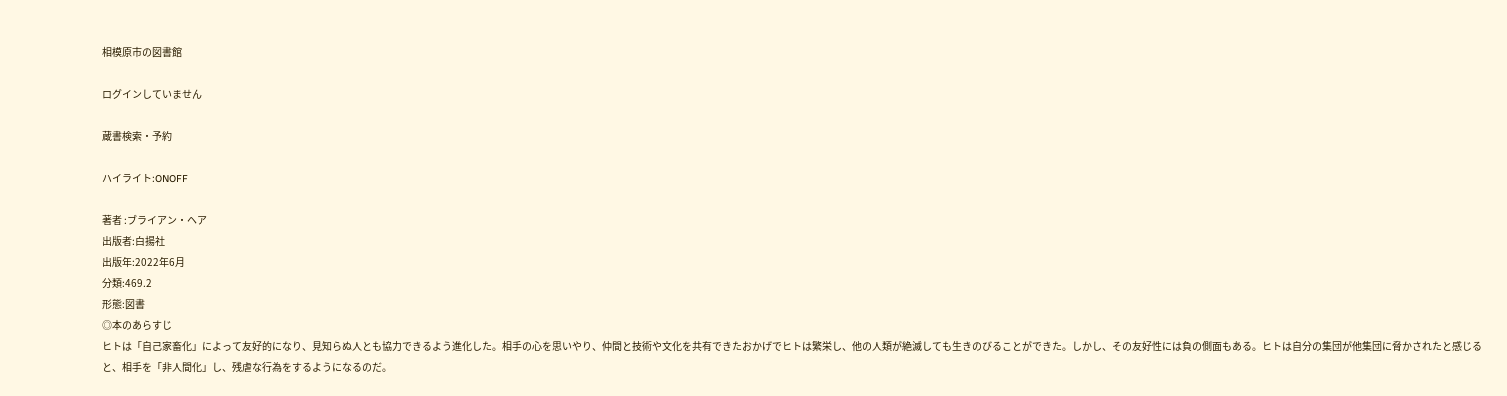相模原市の図書館

ログインしていません

蔵書検索・予約

ハイライト:ONOFF

著者 :ブライアン・ヘア
出版者:白揚社
出版年:2022年6月
分類:469.2
形態:図書
◎本のあらすじ
ヒトは「自己家畜化」によって友好的になり、見知らぬ人とも協力できるよう進化した。相手の心を思いやり、仲間と技術や文化を共有できたおかげでヒトは繁栄し、他の人類が絶滅しても生きのびることができた。しかし、その友好性には負の側面もある。ヒトは自分の集団が他集団に脅かされたと感じると、相手を「非人間化」し、残虐な行為をするようになるのだ。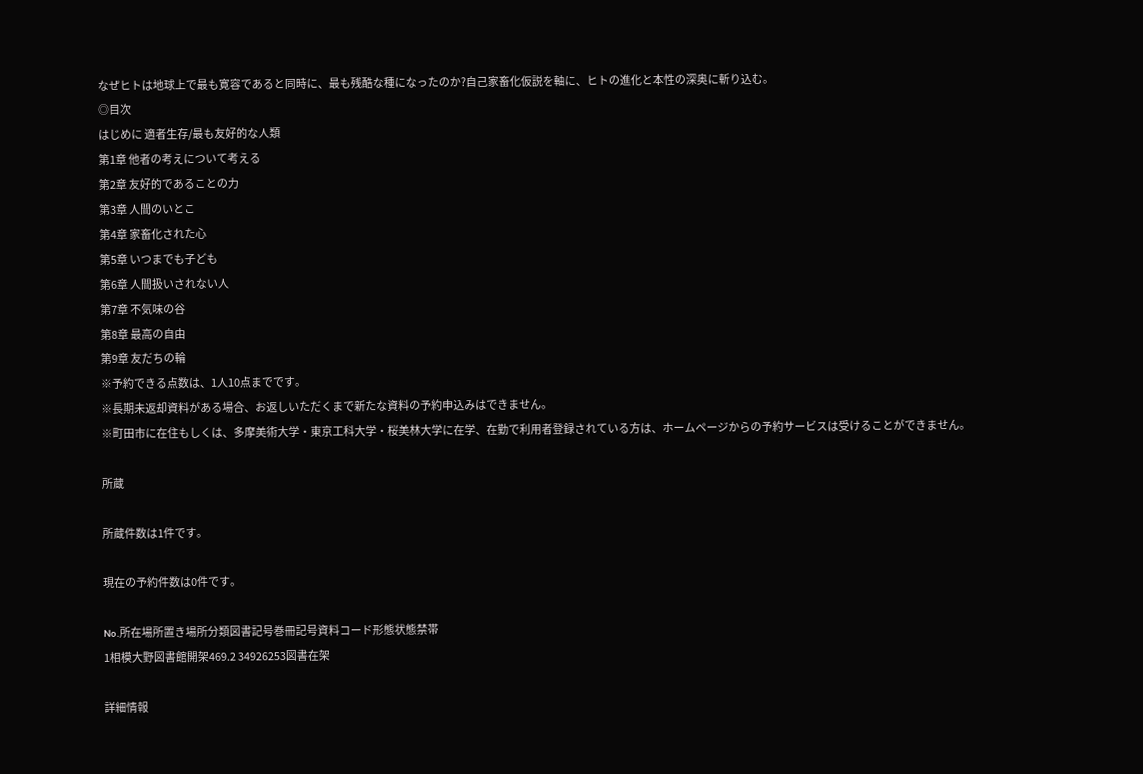なぜヒトは地球上で最も寛容であると同時に、最も残酷な種になったのか?自己家畜化仮説を軸に、ヒトの進化と本性の深奥に斬り込む。
◎目次
はじめに 適者生存/最も友好的な人類
第1章 他者の考えについて考える
第2章 友好的であることの力
第3章 人間のいとこ
第4章 家畜化された心
第5章 いつまでも子ども
第6章 人間扱いされない人
第7章 不気味の谷
第8章 最高の自由
第9章 友だちの輪
※予約できる点数は、1人10点までです。
※長期未返却資料がある場合、お返しいただくまで新たな資料の予約申込みはできません。
※町田市に在住もしくは、多摩美術大学・東京工科大学・桜美林大学に在学、在勤で利用者登録されている方は、ホームページからの予約サービスは受けることができません。

所蔵

所蔵件数は1件です。

現在の予約件数は0件です。

No.所在場所置き場所分類図書記号巻冊記号資料コード形態状態禁帯
1相模大野図書館開架469.2 34926253図書在架

詳細情報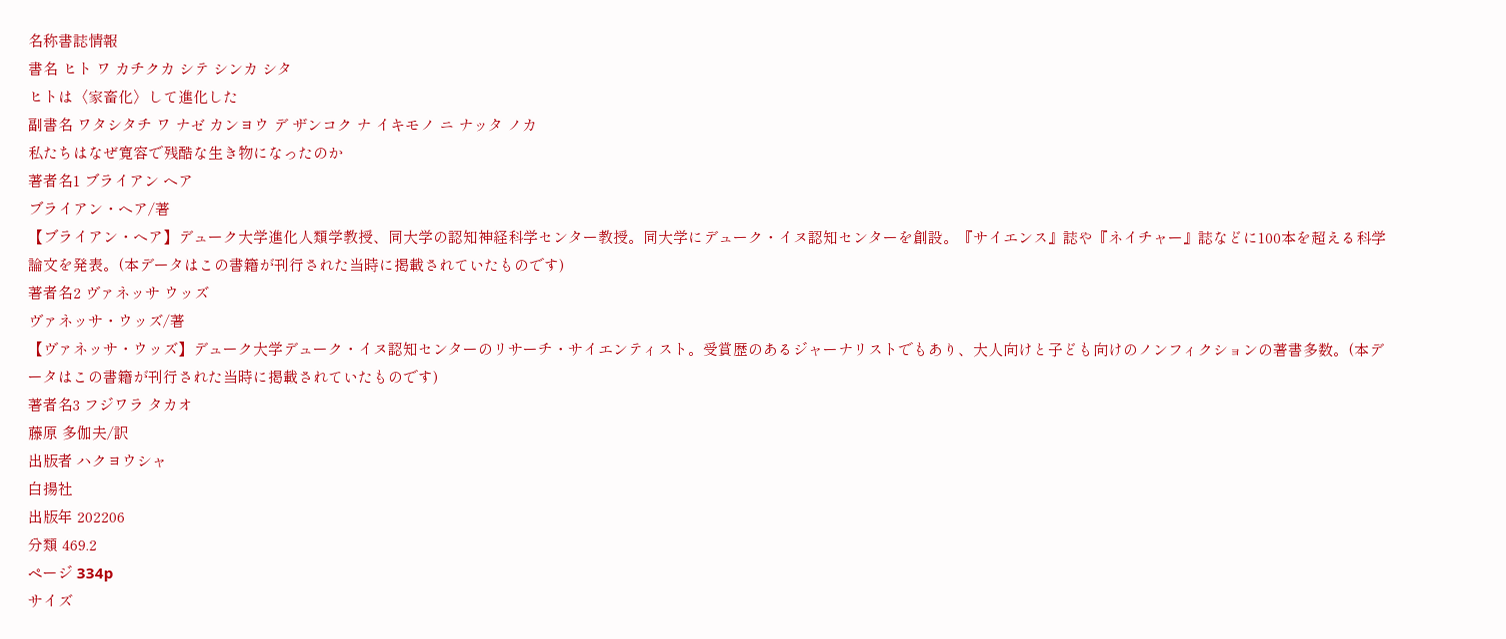名称書誌情報
書名 ヒト ワ カチクカ シテ シンカ シタ
ヒトは〈家畜化〉して進化した
副書名 ワタシタチ ワ ナゼ カンヨウ デ ザンコク ナ イキモノ ニ ナッタ ノカ
私たちはなぜ寛容で残酷な生き物になったのか
著者名1 ブライアン ヘア
ブライアン・ヘア/著
【ブライアン・ヘア】デューク大学進化人類学教授、同大学の認知神経科学センター教授。同大学にデューク・イヌ認知センターを創設。『サイエンス』誌や『ネイチャー』誌などに100本を超える科学論文を発表。(本データはこの書籍が刊行された当時に掲載されていたものです)
著者名2 ヴァネッサ ウッズ
ヴァネッサ・ウッズ/著
【ヴァネッサ・ウッズ】デューク大学デューク・イヌ認知センターのリサーチ・サイエンティスト。受賞歴のあるジャーナリストでもあり、大人向けと子ども向けのノンフィクションの著書多数。(本データはこの書籍が刊行された当時に掲載されていたものです)
著者名3 フジワラ タカオ
藤原 多伽夫/訳
出版者 ハクヨウシャ
白揚社
出版年 202206
分類 469.2
ページ 334p
サイズ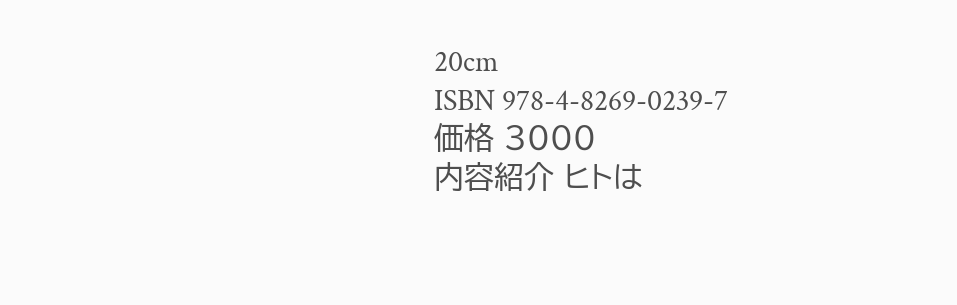20cm
ISBN 978-4-8269-0239-7
価格 3000
内容紹介 ヒトは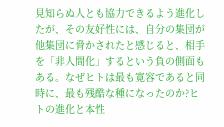見知らぬ人とも協力できるよう進化したが、その友好性には、自分の集団が他集団に脅かされたと感じると、相手を「非人間化」するという負の側面もある。なぜヒトは最も寛容であると同時に、最も残酷な種になったのか?ヒトの進化と本性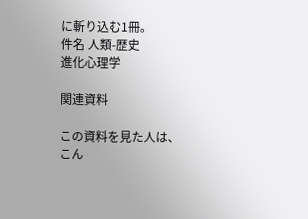に斬り込む1冊。
件名 人類-歴史
進化心理学

関連資料

この資料を見た人は、こん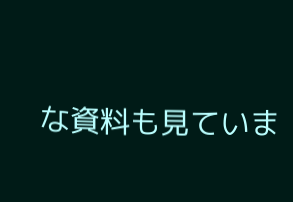な資料も見ていま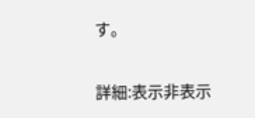す。

詳細:表示非表示